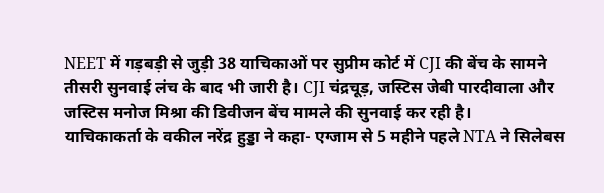NEET में गड़बड़ी से जुड़ी 38 याचिकाओं पर सुप्रीम कोर्ट में CJI की बेंच के सामने तीसरी सुनवाई लंच के बाद भी जारी है। CJI चंद्रचूड़, जस्टिस जेबी पारदीवाला और जस्टिस मनोज मिश्रा की डिवीजन बेंच मामले की सुनवाई कर रही है।
याचिकाकर्ता के वकील नरेंद्र हुड्डा ने कहा- एग्जाम से 5 महीने पहले NTA ने सिलेबस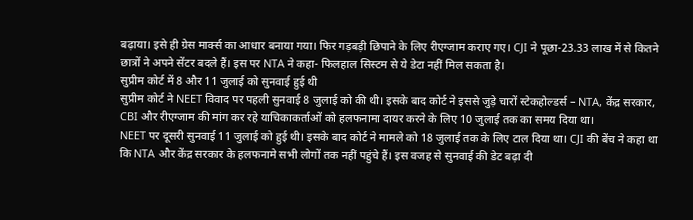बढ़ाया। इसे ही ग्रेस मार्क्स का आधार बनाया गया। फिर गड़बड़ी छिपाने के लिए रीएग्जाम कराए गए। CJI ने पूछा-23.33 लाख में से कितने छात्रों ने अपने सेंटर बदले हैं। इस पर NTA ने कहा- फिलहाल सिस्टम से ये डेटा नहीं मिल सकता है।
सुप्रीम कोर्ट में 8 और 11 जुलाई को सुनवाई हुई थी
सुप्रीम कोर्ट ने NEET विवाद पर पहली सुनवाई 8 जुलाई को की थी। इसके बाद कोर्ट ने इससे जुड़े चारों स्टेकहोल्डर्स – NTA, केंद्र सरकार, CBI और रीएग्जाम की मांग कर रहे याचिकाकर्ताओं को हलफनामा दायर करने के लिए 10 जुलाई तक का समय दिया था।
NEET पर दूसरी सुनवाई 11 जुलाई को हुई थी। इसके बाद कोर्ट ने मामले को 18 जुलाई तक के लिए टाल दिया था। CJI की बेंच ने कहा था कि NTA और केंद्र सरकार के हलफनामे सभी लोगों तक नहीं पहुंचे हैं। इस वजह से सुनवाई की डेट बढ़ा दी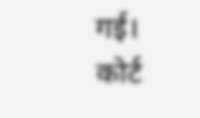गई।
कोर्ट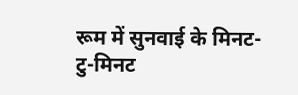रूम में सुनवाई के मिनट-टु-मिनट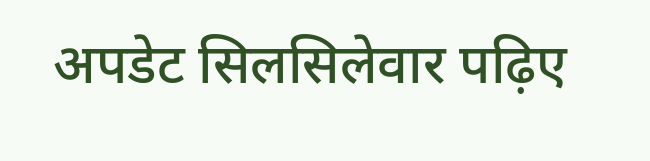अपडेट सिलसिलेवार पढ़िए